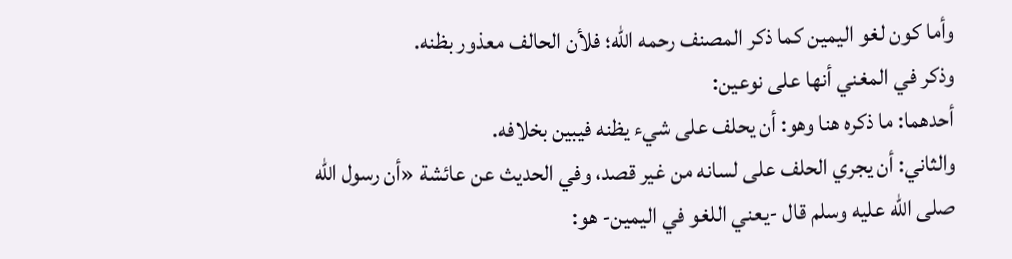وأما كون لغو اليمين كما ذكر المصنف رحمه الله؛ فلأن الحالف معذور بظنه.
وذكر في المغني أنها على نوعين:
أحدهما: ما ذكره هنا وهو: أن يحلف على شيء يظنه فيبين بخلافه.
والثاني: أن يجري الحلف على لسانه من غير قصد، وفي الحديث عن عائشة «أن رسول الله صلى الله عليه وسلم قال -يعني اللغو في اليمين- هو: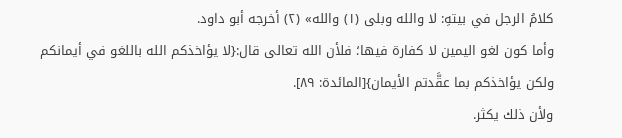كلامُ الرجل في بيتهِ: لا والله وبلى (١) والله» (٢) أخرجه أبو داود.
وأما كون لغو اليمين لا كفارة فيها؛ فلأن الله تعالى قال:{لا يؤاخذكم الله باللغو في أيمانكم ولكن يؤاخذكم بما عقَّدتم الأيمان}[المائدة: ٨٩].
ولأن ذلك يكثر.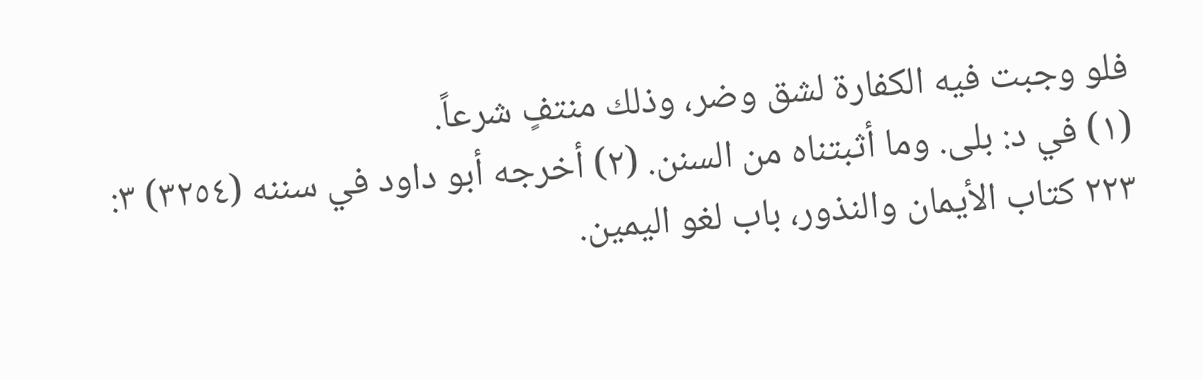فلو وجبت فيه الكفارة لشق وضر، وذلك منتفٍ شرعاً.
(١) في د: بلى. وما أثبتناه من السنن. (٢) أخرجه أبو داود في سننه (٣٢٥٤) ٣: ٢٢٣ كتاب الأيمان والنذور، باب لغو اليمين.